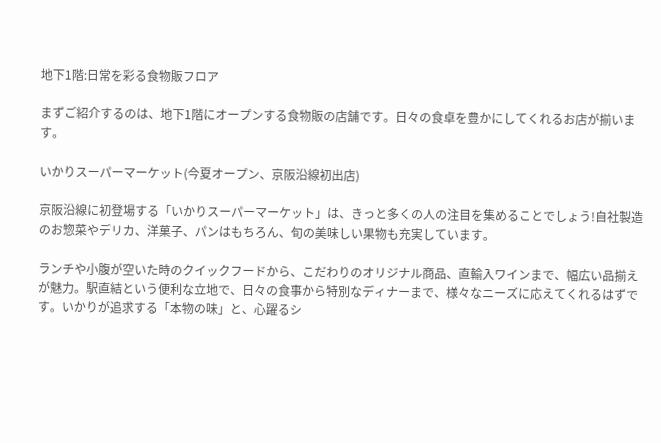地下1階:日常を彩る食物販フロア

まずご紹介するのは、地下1階にオープンする食物販の店舗です。日々の食卓を豊かにしてくれるお店が揃います。

いかりスーパーマーケット(今夏オープン、京阪沿線初出店)

京阪沿線に初登場する「いかりスーパーマーケット」は、きっと多くの人の注目を集めることでしょう!自社製造のお惣菜やデリカ、洋菓子、パンはもちろん、旬の美味しい果物も充実しています。

ランチや小腹が空いた時のクイックフードから、こだわりのオリジナル商品、直輸入ワインまで、幅広い品揃えが魅力。駅直結という便利な立地で、日々の食事から特別なディナーまで、様々なニーズに応えてくれるはずです。いかりが追求する「本物の味」と、心躍るシ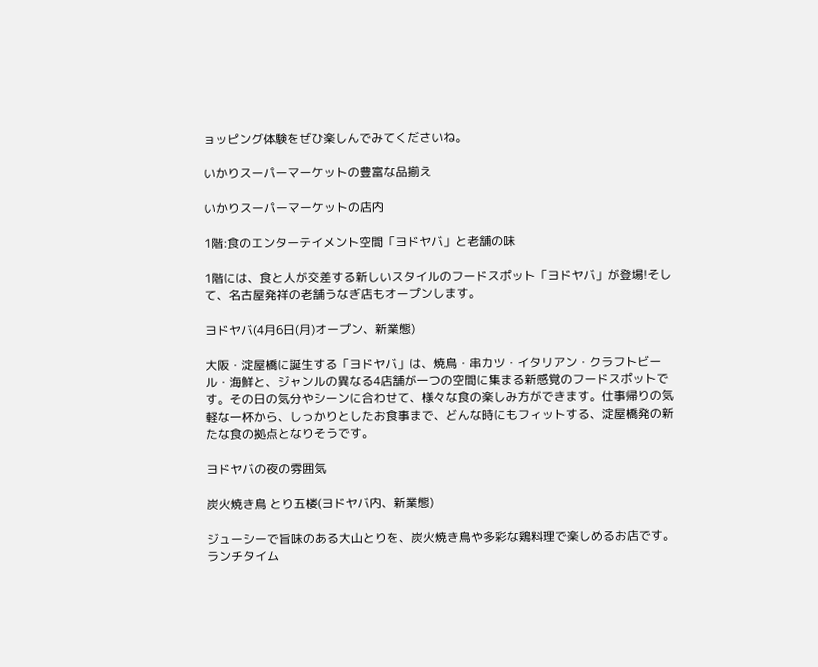ョッピング体験をぜひ楽しんでみてくださいね。

いかりスーパーマーケットの豊富な品揃え

いかりスーパーマーケットの店内

1階:食のエンターテイメント空間「ヨドヤバ」と老舗の味

1階には、食と人が交差する新しいスタイルのフードスポット「ヨドヤバ」が登場!そして、名古屋発祥の老舗うなぎ店もオープンします。

ヨドヤバ(4月6日(月)オープン、新業態)

大阪・淀屋橋に誕生する「ヨドヤバ」は、焼鳥・串カツ・イタリアン・クラフトビール・海鮮と、ジャンルの異なる4店舗が一つの空間に集まる新感覚のフードスポットです。その日の気分やシーンに合わせて、様々な食の楽しみ方ができます。仕事帰りの気軽な一杯から、しっかりとしたお食事まで、どんな時にもフィットする、淀屋橋発の新たな食の拠点となりそうです。

ヨドヤバの夜の雰囲気

炭火焼き鳥 とり五楼(ヨドヤバ内、新業態)

ジューシーで旨味のある大山とりを、炭火焼き鳥や多彩な鶏料理で楽しめるお店です。ランチタイム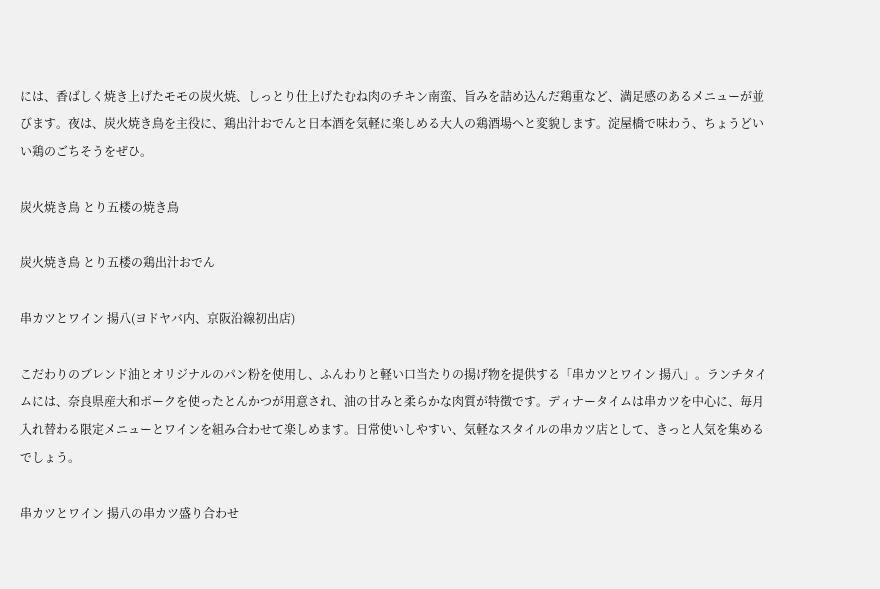には、香ばしく焼き上げたモモの炭火焼、しっとり仕上げたむね肉のチキン南蛮、旨みを詰め込んだ鶏重など、満足感のあるメニューが並びます。夜は、炭火焼き鳥を主役に、鶏出汁おでんと日本酒を気軽に楽しめる大人の鶏酒場へと変貌します。淀屋橋で味わう、ちょうどいい鶏のごちそうをぜひ。

炭火焼き鳥 とり五楼の焼き鳥

炭火焼き鳥 とり五楼の鶏出汁おでん

串カツとワイン 揚八(ヨドヤバ内、京阪沿線初出店)

こだわりのブレンド油とオリジナルのパン粉を使用し、ふんわりと軽い口当たりの揚げ物を提供する「串カツとワイン 揚八」。ランチタイムには、奈良県産大和ポークを使ったとんかつが用意され、油の甘みと柔らかな肉質が特徴です。ディナータイムは串カツを中心に、毎月入れ替わる限定メニューとワインを組み合わせて楽しめます。日常使いしやすい、気軽なスタイルの串カツ店として、きっと人気を集めるでしょう。

串カツとワイン 揚八の串カツ盛り合わせ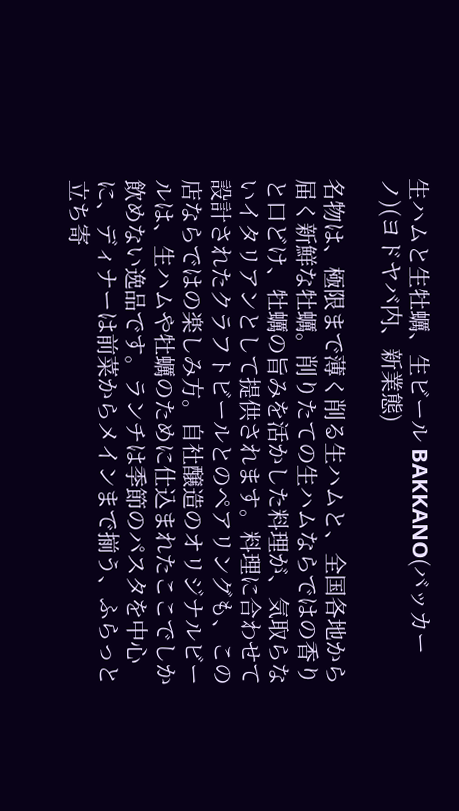生ハムと生牡蠣、生ビール BAKKANO(バッカーノ)(ヨドヤバ内、新業態)

名物は、極限まで薄く削る生ハムと、全国各地から届く新鮮な牡蠣。削りたての生ハムならではの香りと口どけ、牡蠣の旨みを活かした料理が、気取らないイタリアンとして提供されます。料理に合わせて設計されたクラフトビールとのペアリングも、この店ならではの楽しみ方。自社醸造のオリジナルビールは、生ハムや牡蠣のために仕込まれたここでしか飲めない逸品です。ランチは季節のパスタを中心に、ディナーは前菜からメインまで揃う、ふらっと立ち寄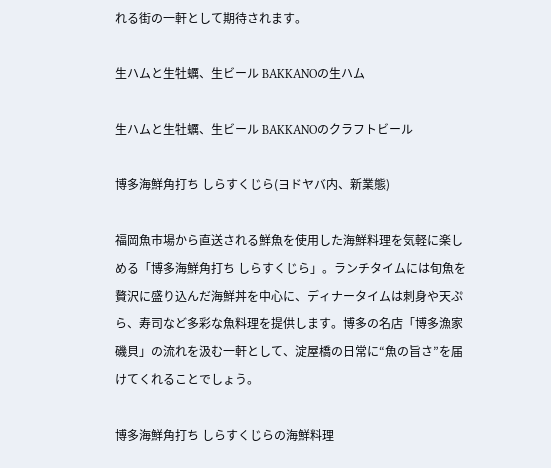れる街の一軒として期待されます。

生ハムと生牡蠣、生ビール BAKKANOの生ハム

生ハムと生牡蠣、生ビール BAKKANOのクラフトビール

博多海鮮角打ち しらすくじら(ヨドヤバ内、新業態)

福岡魚市場から直送される鮮魚を使用した海鮮料理を気軽に楽しめる「博多海鮮角打ち しらすくじら」。ランチタイムには旬魚を贅沢に盛り込んだ海鮮丼を中心に、ディナータイムは刺身や天ぷら、寿司など多彩な魚料理を提供します。博多の名店「博多漁家 磯貝」の流れを汲む一軒として、淀屋橋の日常に“魚の旨さ”を届けてくれることでしょう。

博多海鮮角打ち しらすくじらの海鮮料理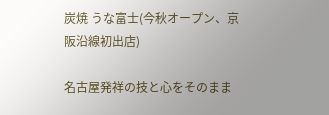炭焼 うな富士(今秋オープン、京阪沿線初出店)

名古屋発祥の技と心をそのまま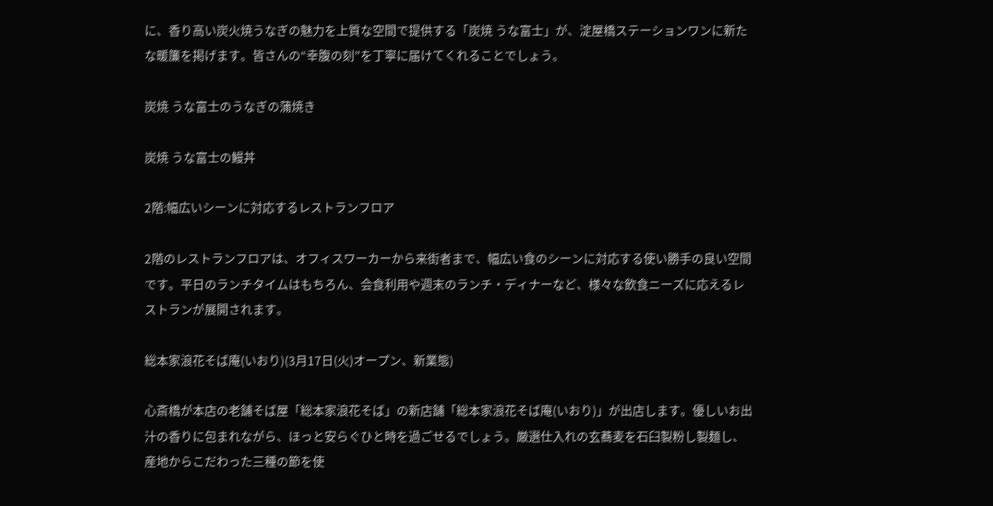に、香り高い炭火焼うなぎの魅力を上質な空間で提供する「炭焼 うな富士」が、淀屋橋ステーションワンに新たな暖簾を掲げます。皆さんの“幸腹の刻”を丁寧に届けてくれることでしょう。

炭焼 うな富士のうなぎの蒲焼き

炭焼 うな富士の鰻丼

2階:幅広いシーンに対応するレストランフロア

2階のレストランフロアは、オフィスワーカーから来街者まで、幅広い食のシーンに対応する使い勝手の良い空間です。平日のランチタイムはもちろん、会食利用や週末のランチ・ディナーなど、様々な飲食ニーズに応えるレストランが展開されます。

総本家浪花そば庵(いおり)(3月17日(火)オープン、新業態)

心斎橋が本店の老舗そば屋「総本家浪花そば」の新店舗「総本家浪花そば庵(いおり)」が出店します。優しいお出汁の香りに包まれながら、ほっと安らぐひと時を過ごせるでしょう。厳選仕入れの玄蕎麦を石臼製粉し製麺し、産地からこだわった三種の節を使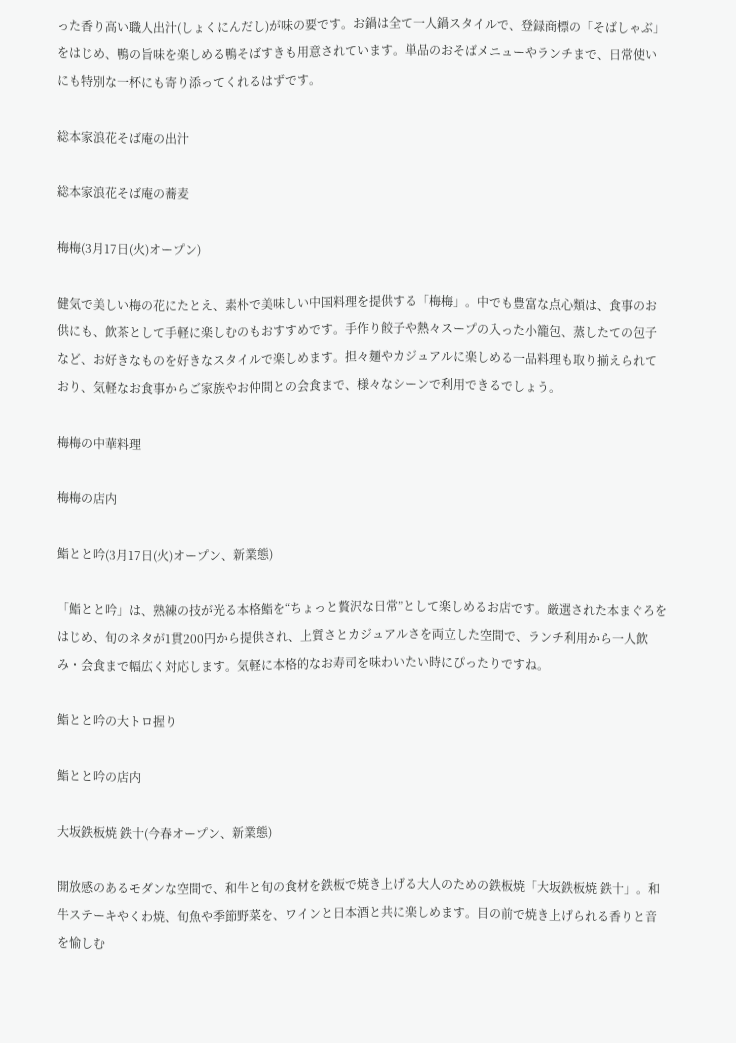った香り高い職人出汁(しょくにんだし)が味の要です。お鍋は全て一人鍋スタイルで、登録商標の「そばしゃぶ」をはじめ、鴨の旨味を楽しめる鴨そばすきも用意されています。単品のおそばメニューやランチまで、日常使いにも特別な一杯にも寄り添ってくれるはずです。

総本家浪花そば庵の出汁

総本家浪花そば庵の蕎麦

梅梅(3月17日(火)オープン)

健気で美しい梅の花にたとえ、素朴で美味しい中国料理を提供する「梅梅」。中でも豊富な点心類は、食事のお供にも、飲茶として手軽に楽しむのもおすすめです。手作り餃子や熱々スープの入った小籠包、蒸したての包子など、お好きなものを好きなスタイルで楽しめます。担々麺やカジュアルに楽しめる一品料理も取り揃えられており、気軽なお食事からご家族やお仲間との会食まで、様々なシーンで利用できるでしょう。

梅梅の中華料理

梅梅の店内

鮨とと吟(3月17日(火)オープン、新業態)

「鮨とと吟」は、熟練の技が光る本格鮨を“ちょっと贅沢な日常”として楽しめるお店です。厳選された本まぐろをはじめ、旬のネタが1貫200円から提供され、上質さとカジュアルさを両立した空間で、ランチ利用から一人飲み・会食まで幅広く対応します。気軽に本格的なお寿司を味わいたい時にぴったりですね。

鮨とと吟の大トロ握り

鮨とと吟の店内

大坂鉄板焼 鉄十(今春オープン、新業態)

開放感のあるモダンな空間で、和牛と旬の食材を鉄板で焼き上げる大人のための鉄板焼「大坂鉄板焼 鉄十」。和牛ステーキやくわ焼、旬魚や季節野菜を、ワインと日本酒と共に楽しめます。目の前で焼き上げられる香りと音を愉しむ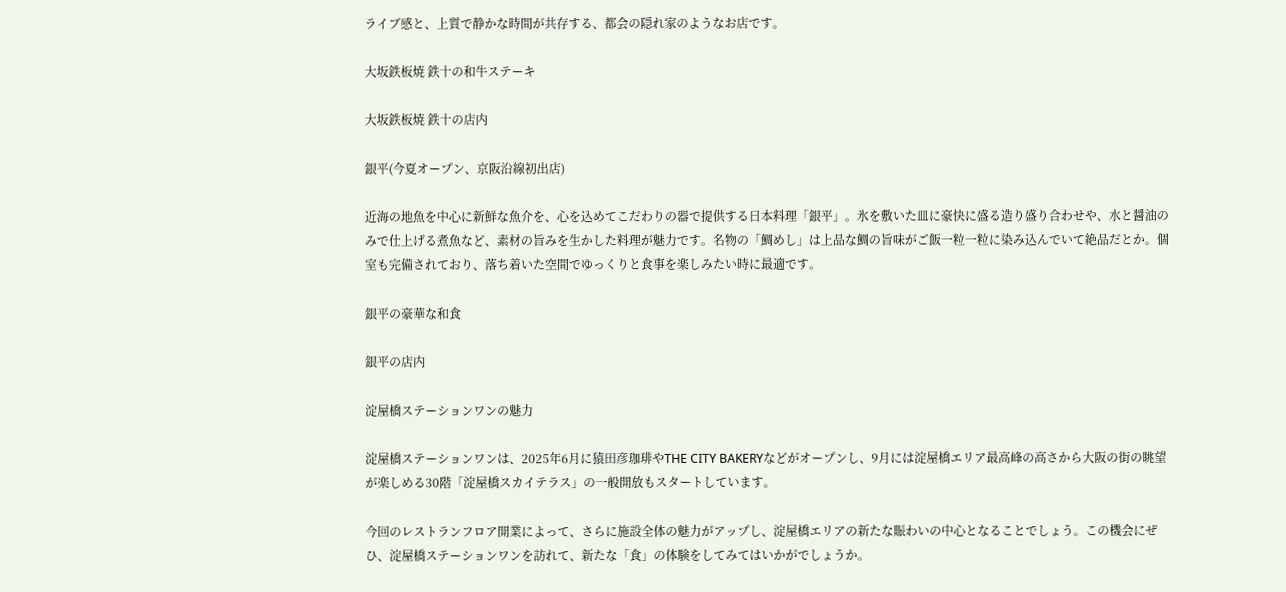ライブ感と、上質で静かな時間が共存する、都会の隠れ家のようなお店です。

大坂鉄板焼 鉄十の和牛ステーキ

大坂鉄板焼 鉄十の店内

銀平(今夏オープン、京阪沿線初出店)

近海の地魚を中心に新鮮な魚介を、心を込めてこだわりの器で提供する日本料理「銀平」。氷を敷いた皿に豪快に盛る造り盛り合わせや、水と醤油のみで仕上げる煮魚など、素材の旨みを生かした料理が魅力です。名物の「鯛めし」は上品な鯛の旨味がご飯一粒一粒に染み込んでいて絶品だとか。個室も完備されており、落ち着いた空間でゆっくりと食事を楽しみたい時に最適です。

銀平の豪華な和食

銀平の店内

淀屋橋ステーションワンの魅力

淀屋橋ステーションワンは、2025年6月に猿田彦珈琲やTHE CITY BAKERYなどがオープンし、9月には淀屋橋エリア最高峰の高さから大阪の街の眺望が楽しめる30階「淀屋橋スカイテラス」の一般開放もスタートしています。

今回のレストランフロア開業によって、さらに施設全体の魅力がアップし、淀屋橋エリアの新たな賑わいの中心となることでしょう。この機会にぜひ、淀屋橋ステーションワンを訪れて、新たな「食」の体験をしてみてはいかがでしょうか。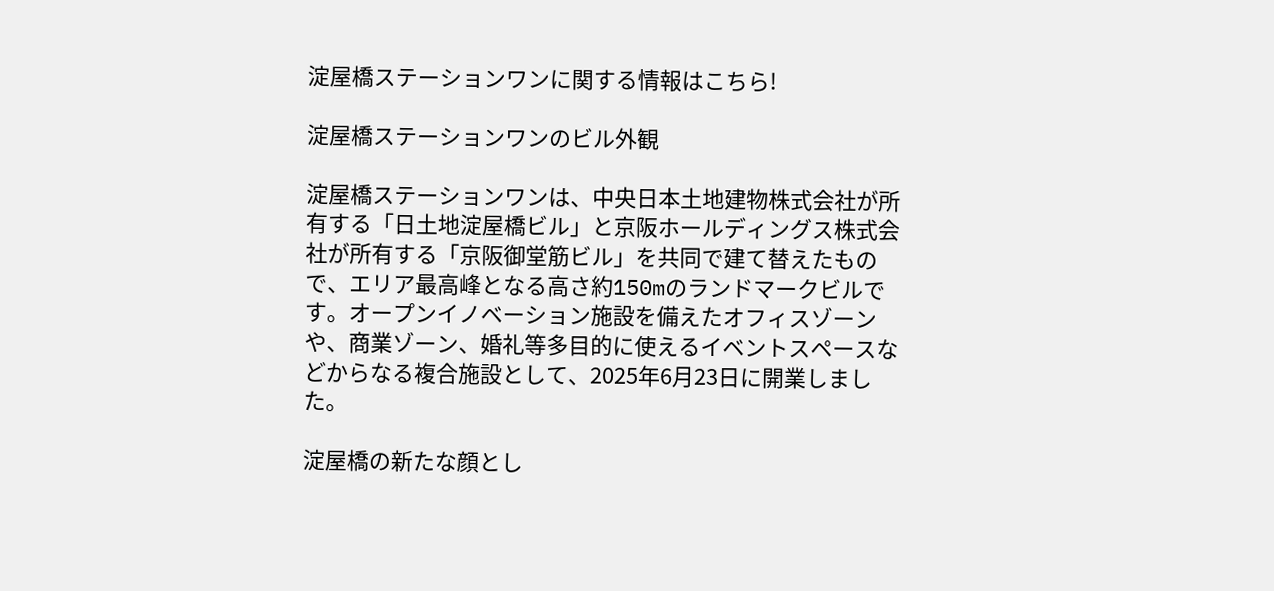淀屋橋ステーションワンに関する情報はこちら!

淀屋橋ステーションワンのビル外観

淀屋橋ステーションワンは、中央日本土地建物株式会社が所有する「日土地淀屋橋ビル」と京阪ホールディングス株式会社が所有する「京阪御堂筋ビル」を共同で建て替えたもので、エリア最高峰となる高さ約150mのランドマークビルです。オープンイノベーション施設を備えたオフィスゾーンや、商業ゾーン、婚礼等多目的に使えるイベントスペースなどからなる複合施設として、2025年6月23日に開業しました。

淀屋橋の新たな顔とし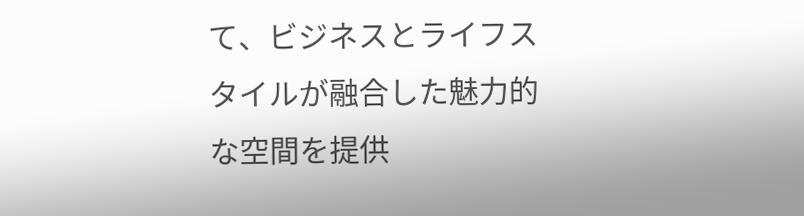て、ビジネスとライフスタイルが融合した魅力的な空間を提供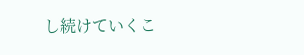し続けていくこ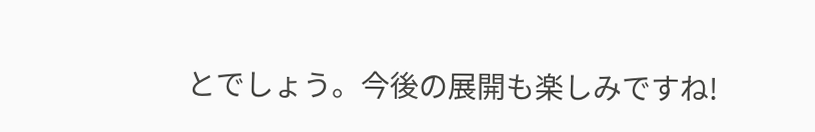とでしょう。今後の展開も楽しみですね!